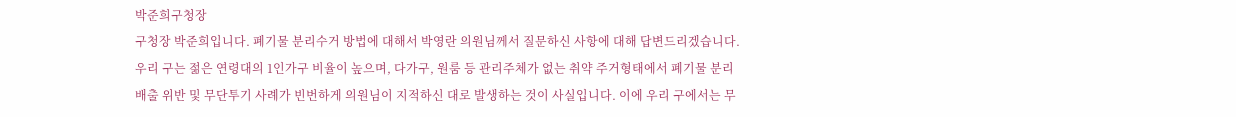박준희구청장
구청장 박준희입니다. 폐기물 분리수거 방법에 대해서 박영란 의원님께서 질문하신 사항에 대해 답변드리겠습니다. 우리 구는 젊은 연령대의 1인가구 비율이 높으며, 다가구, 원룸 등 관리주체가 없는 취약 주거형태에서 폐기물 분리배출 위반 및 무단투기 사례가 빈번하게 의원님이 지적하신 대로 발생하는 것이 사실입니다. 이에 우리 구에서는 무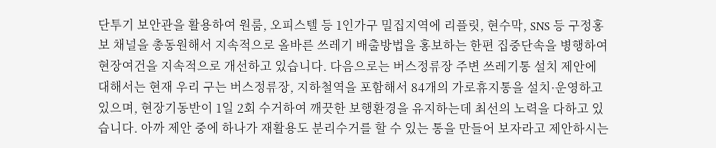단투기 보안관을 활용하여 원룸, 오피스텔 등 1인가구 밀집지역에 리플릿, 현수막, SNS 등 구정홍보 채널을 총동원해서 지속적으로 올바른 쓰레기 배출방법을 홍보하는 한편 집중단속을 병행하여 현장여건을 지속적으로 개선하고 있습니다. 다음으로는 버스정류장 주변 쓰레기통 설치 제안에 대해서는 현재 우리 구는 버스정류장, 지하철역을 포함해서 84개의 가로휴지통을 설치·운영하고 있으며, 현장기동반이 1일 2회 수거하여 깨끗한 보행환경을 유지하는데 최선의 노력을 다하고 있습니다. 아까 제안 중에 하나가 재활용도 분리수거를 할 수 있는 통을 만들어 보자라고 제안하시는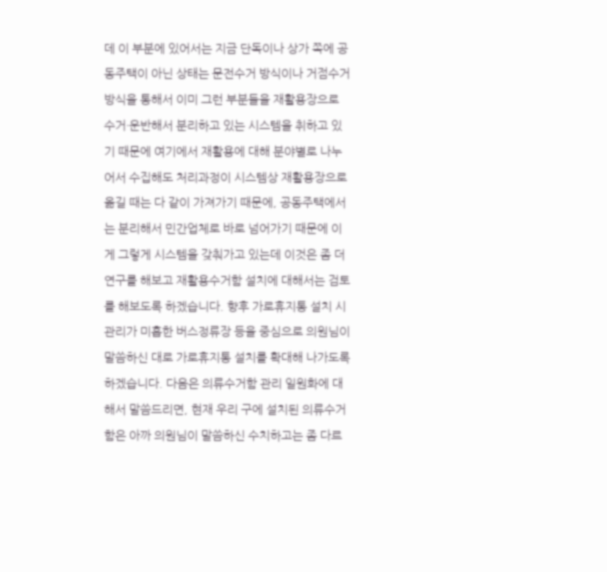데 이 부분에 있어서는 지금 단독이나 상가 쪽에 공동주택이 아닌 상태는 문전수거 방식이나 거점수거 방식을 통해서 이미 그런 부분들을 재활용장으로 수거·운반해서 분리하고 있는 시스템을 취하고 있기 때문에 여기에서 재활용에 대해 분야별로 나누어서 수집해도 처리과정이 시스템상 재활용장으로 옮길 때는 다 같이 가져가기 때문에, 공동주택에서는 분리해서 민간업체로 바로 넘어가기 때문에 이게 그렇게 시스템을 갖춰가고 있는데 이것은 좀 더 연구를 해보고 재활용수거함 설치에 대해서는 검토를 해보도록 하겠습니다. 향후 가로휴지통 설치 시 관리가 미흡한 버스정류장 등을 중심으로 의원님이 말씀하신 대로 가로휴지통 설치를 확대해 나가도록 하겠습니다. 다음은 의류수거함 관리 일원화에 대해서 말씀드리면, 현재 우리 구에 설치된 의류수거함은 아까 의원님이 말씀하신 수치하고는 좀 다르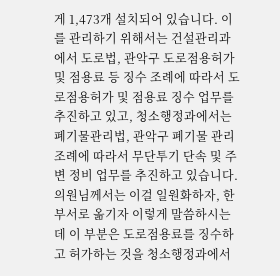게 1,473개 설치되어 있습니다. 이를 관리하기 위해서는 건설관리과에서 도로법, 관악구 도로점용허가 및 점용료 등 징수 조례에 따라서 도로점용허가 및 점용료 징수 업무를 추진하고 있고, 청소행정과에서는 폐기물관리법, 관악구 폐기물 관리 조례에 따라서 무단투기 단속 및 주변 정비 업무를 추진하고 있습니다. 의원님께서는 이걸 일원화하자, 한 부서로 옮기자 이렇게 말씀하시는데 이 부분은 도로점용료를 징수하고 허가하는 것을 청소행정과에서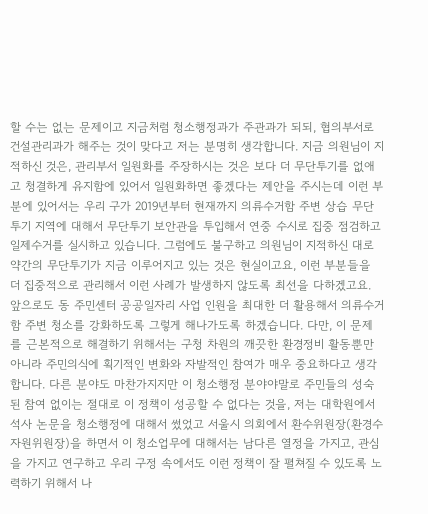할 수는 없는 문제이고 지금처럼 청소행정과가 주관과가 되되, 협의부서로 건설관리과가 해주는 것이 맞다고 저는 분명히 생각합니다. 지금 의원님이 지적하신 것은, 관리부서 일원화를 주장하시는 것은 보다 더 무단투기를 없애고 청결하게 유지함에 있어서 일원화하면 좋겠다는 제안을 주시는데 이런 부분에 있어서는 우리 구가 2019년부터 현재까지 의류수거함 주변 상습 무단투기 지역에 대해서 무단투기 보안관을 투입해서 연중 수시로 집중 점검하고 일제수거를 실시하고 있습니다. 그럼에도 불구하고 의원님이 지적하신 대로 약간의 무단투기가 지금 이루어지고 있는 것은 현실이고요, 이런 부분들을 더 집중적으로 관리해서 이런 사례가 발생하지 않도록 최선을 다하겠고요. 앞으로도 동 주민센터 공공일자리 사업 인원을 최대한 더 활용해서 의류수거함 주변 청소를 강화하도록 그렇게 해나가도록 하겠습니다. 다만, 이 문제를 근본적으로 해결하기 위해서는 구청 차원의 깨끗한 환경정비 활동뿐만 아니라 주민의식에 획기적인 변화와 자발적인 참여가 매우 중요하다고 생각합니다. 다른 분야도 마찬가지지만 이 청소행정 분야야말로 주민들의 성숙된 참여 없이는 절대로 이 정책이 성공할 수 없다는 것을, 저는 대학원에서 석사 논문을 청소행정에 대해서 썼었고 서울시 의회에서 환수위원장(환경수자원위원장)을 하면서 이 청소업무에 대해서는 남다른 열정을 가지고, 관심을 가지고 연구하고 우리 구정 속에서도 이런 정책이 잘 펼쳐질 수 있도록 노력하기 위해서 나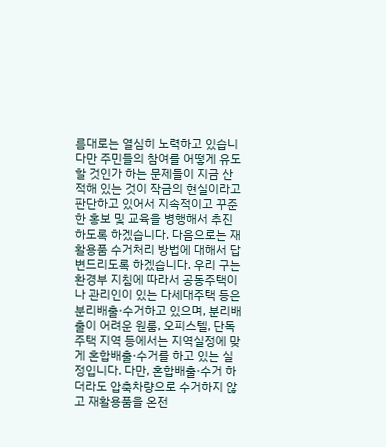름대로는 열심히 노력하고 있습니다만 주민들의 참여를 어떻게 유도할 것인가 하는 문제들이 지금 산적해 있는 것이 작금의 현실이라고 판단하고 있어서 지속적이고 꾸준한 홍보 및 교육을 병행해서 추진하도록 하겠습니다. 다음으로는 재활용품 수거처리 방법에 대해서 답변드리도록 하겠습니다. 우리 구는 환경부 지침에 따라서 공동주택이나 관리인이 있는 다세대주택 등은 분리배출·수거하고 있으며, 분리배출이 어려운 원룸, 오피스텔, 단독주택 지역 등에서는 지역실정에 맞게 혼합배출·수거를 하고 있는 실정입니다. 다만, 혼합배출·수거 하더라도 압축차량으로 수거하지 않고 재활용품을 온전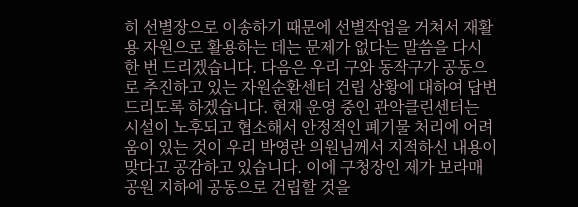히 선별장으로 이송하기 때문에 선별작업을 거쳐서 재활용 자원으로 활용하는 데는 문제가 없다는 말씀을 다시 한 번 드리겠습니다. 다음은 우리 구와 동작구가 공동으로 추진하고 있는 자원순환센터 건립 상황에 대하여 답변드리도록 하겠습니다. 현재 운영 중인 관악클린센터는 시설이 노후되고 협소해서 안정적인 폐기물 처리에 어려움이 있는 것이 우리 박영란 의원님께서 지적하신 내용이 맞다고 공감하고 있습니다. 이에 구청장인 제가 보라매공원 지하에 공동으로 건립할 것을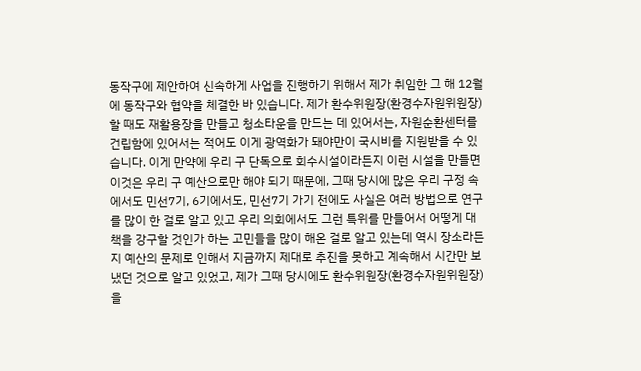동작구에 제안하여 신속하게 사업을 진행하기 위해서 제가 취임한 그 해 12월에 동작구와 협약을 체결한 바 있습니다. 제가 환수위원장(환경수자원위원장) 할 때도 재활용장을 만들고 청소타운을 만드는 데 있어서는, 자원순환센터를 건립함에 있어서는 적어도 이게 광역화가 돼야만이 국시비를 지원받을 수 있습니다. 이게 만약에 우리 구 단독으로 회수시설이라든지 이런 시설을 만들면 이것은 우리 구 예산으로만 해야 되기 때문에, 그때 당시에 많은 우리 구정 속에서도 민선7기, 6기에서도, 민선7기 가기 전에도 사실은 여러 방법으로 연구를 많이 한 걸로 알고 있고 우리 의회에서도 그런 특위를 만들어서 어떻게 대책을 강구할 것인가 하는 고민들을 많이 해온 걸로 알고 있는데 역시 장소라든지 예산의 문제로 인해서 지금까지 제대로 추진을 못하고 계속해서 시간만 보냈던 것으로 알고 있었고, 제가 그때 당시에도 환수위원장(환경수자원위원장)을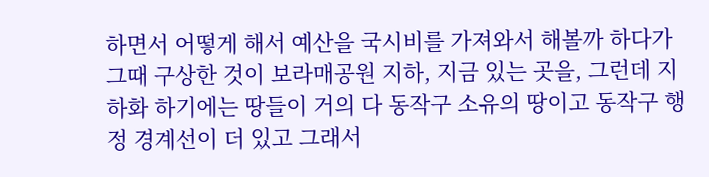하면서 어떻게 해서 예산을 국시비를 가져와서 해볼까 하다가 그때 구상한 것이 보라매공원 지하, 지금 있는 곳을, 그런데 지하화 하기에는 땅들이 거의 다 동작구 소유의 땅이고 동작구 행정 경계선이 더 있고 그래서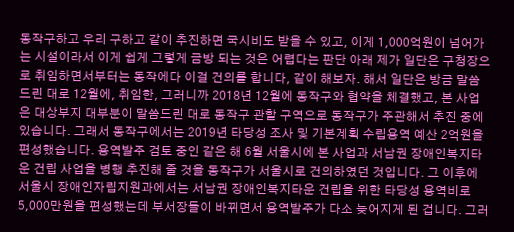동작구하고 우리 구하고 같이 추진하면 국시비도 받을 수 있고, 이게 1,000억원이 넘어가는 시설이라서 이게 쉽게 그렇게 금방 되는 것은 어렵다는 판단 아래 제가 일단은 구청장으로 취임하면서부터는 동작에다 이걸 건의를 합니다, 같이 해보자. 해서 일단은 방금 말씀드린 대로 12월에, 취임한, 그러니까 2018년 12월에 동작구와 협약을 체결했고, 본 사업은 대상부지 대부분이 말씀드린 대로 동작구 관할 구역으로 동작구가 주관해서 추진 중에 있습니다. 그래서 동작구에서는 2019년 타당성 조사 및 기본계획 수립용역 예산 2억원을 편성했습니다. 용역발주 검토 중인 같은 해 6월 서울시에 본 사업과 서남권 장애인복지타운 건립 사업을 병행 추진해 줄 것을 동작구가 서울시로 건의하였던 것입니다. 그 이후에 서울시 장애인자립지원과에서는 서남권 장애인복지타운 건립을 위한 타당성 용역비로 5,000만원을 편성했는데 부서장들이 바뀌면서 용역발주가 다소 늦어지게 된 겁니다. 그러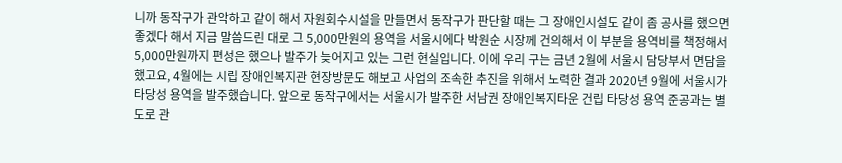니까 동작구가 관악하고 같이 해서 자원회수시설을 만들면서 동작구가 판단할 때는 그 장애인시설도 같이 좀 공사를 했으면 좋겠다 해서 지금 말씀드린 대로 그 5,000만원의 용역을 서울시에다 박원순 시장께 건의해서 이 부분을 용역비를 책정해서 5,000만원까지 편성은 했으나 발주가 늦어지고 있는 그런 현실입니다. 이에 우리 구는 금년 2월에 서울시 담당부서 면담을 했고요, 4월에는 시립 장애인복지관 현장방문도 해보고 사업의 조속한 추진을 위해서 노력한 결과 2020년 9월에 서울시가 타당성 용역을 발주했습니다. 앞으로 동작구에서는 서울시가 발주한 서남권 장애인복지타운 건립 타당성 용역 준공과는 별도로 관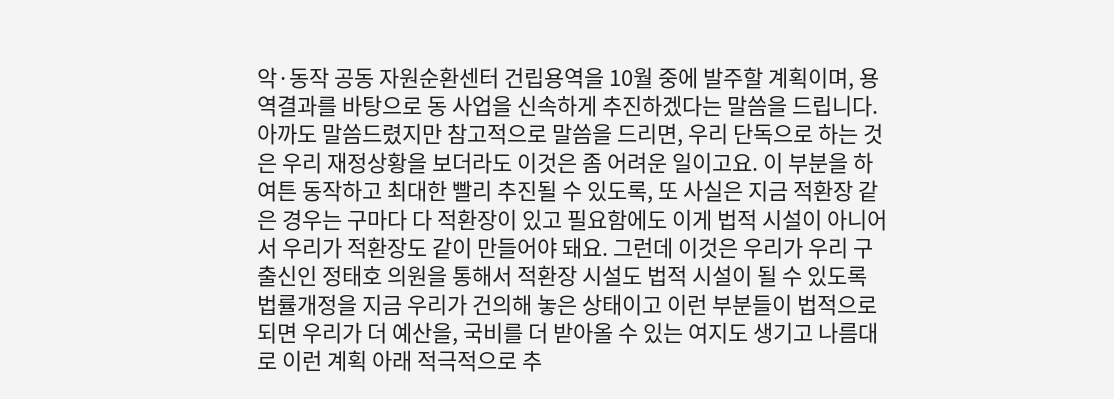악·동작 공동 자원순환센터 건립용역을 10월 중에 발주할 계획이며, 용역결과를 바탕으로 동 사업을 신속하게 추진하겠다는 말씀을 드립니다. 아까도 말씀드렸지만 참고적으로 말씀을 드리면, 우리 단독으로 하는 것은 우리 재정상황을 보더라도 이것은 좀 어려운 일이고요. 이 부분을 하여튼 동작하고 최대한 빨리 추진될 수 있도록, 또 사실은 지금 적환장 같은 경우는 구마다 다 적환장이 있고 필요함에도 이게 법적 시설이 아니어서 우리가 적환장도 같이 만들어야 돼요. 그런데 이것은 우리가 우리 구 출신인 정태호 의원을 통해서 적환장 시설도 법적 시설이 될 수 있도록 법률개정을 지금 우리가 건의해 놓은 상태이고 이런 부분들이 법적으로 되면 우리가 더 예산을, 국비를 더 받아올 수 있는 여지도 생기고 나름대로 이런 계획 아래 적극적으로 추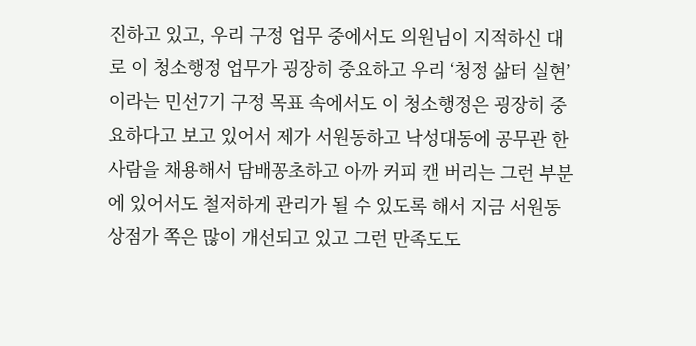진하고 있고, 우리 구정 업무 중에서도 의원님이 지적하신 대로 이 청소행정 업무가 굉장히 중요하고 우리 ‘청정 삶터 실현’이라는 민선7기 구정 목표 속에서도 이 청소행정은 굉장히 중요하다고 보고 있어서 제가 서원동하고 낙성대동에 공무관 한 사람을 채용해서 담배꽁초하고 아까 커피 캔 버리는 그런 부분에 있어서도 철저하게 관리가 될 수 있도록 해서 지금 서원동 상점가 쪽은 많이 개선되고 있고 그런 만족도도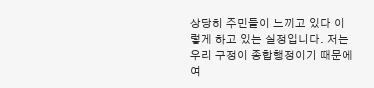상당히 주민들이 느끼고 있다 이렇게 하고 있는 실정입니다. 저는 우리 구정이 종합행정이기 때문에 여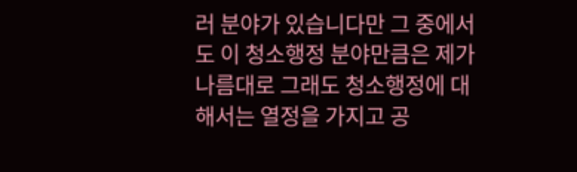러 분야가 있습니다만 그 중에서도 이 청소행정 분야만큼은 제가 나름대로 그래도 청소행정에 대해서는 열정을 가지고 공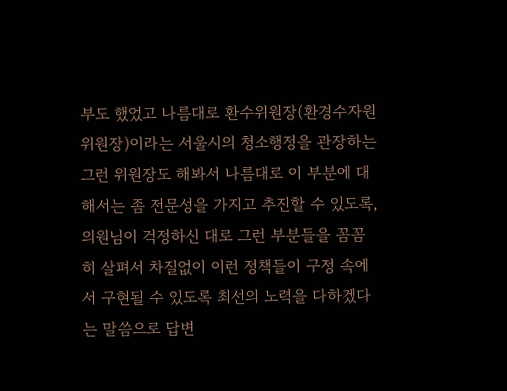부도 했었고 나름대로 환수위원장(환경수자원위원장)이라는 서울시의 청소행정을 관장하는 그런 위원장도 해봐서 나름대로 이 부분에 대해서는 좀 전문성을 가지고 추진할 수 있도록, 의원님이 걱정하신 대로 그런 부분들을 꼼꼼히 살펴서 차질없이 이런 정책들이 구정 속에서 구현될 수 있도록 최선의 노력을 다하겠다는 말씀으로 답변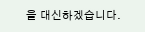을 대신하겠습니다.